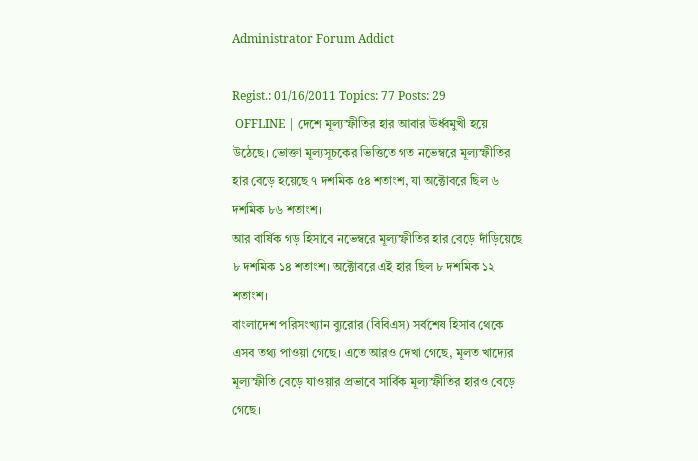Administrator Forum Addict

Regist.: 01/16/2011 Topics: 77 Posts: 29
 OFFLINE | দেশে মূল্যস্ফীতির হার আবার ঊর্ধ্বমুখী হয়ে উঠেছে। ভোক্তা মূল্যসূচকের ভিত্তিতে গত নভেম্বরে মূল্যস্ফীতির হার বেড়ে হয়েছে ৭ দশমিক ৫৪ শতাংশ, যা অক্টোবরে ছিল ৬ দশমিক ৮৬ শতাংশ।
আর বার্ষিক গড় হিসাবে নভেম্বরে মূল্যস্ফীতির হার বেড়ে দাঁড়িয়েছে ৮ দশমিক ১৪ শতাংশ। অক্টোবরে এই হার ছিল ৮ দশমিক ১২ শতাংশ।
বাংলাদেশ পরিসংখ্যান ব্যুরোর (বিবিএস) সর্বশেষ হিসাব থেকে এসব তথ্য পাওয়া গেছে। এতে আরও দেখা গেছে, মূলত খাদ্যের মূল্যস্ফীতি বেড়ে যাওয়ার প্রভাবে সার্বিক মূল্যস্ফীতির হারও বেড়ে গেছে।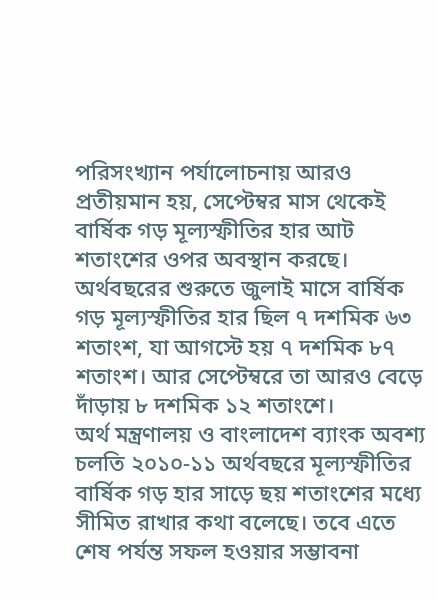পরিসংখ্যান পর্যালোচনায় আরও প্রতীয়মান হয়, সেপ্টেম্বর মাস থেকেই বার্ষিক গড় মূল্যস্ফীতির হার আট শতাংশের ওপর অবস্থান করছে। অর্থবছরের শুরুতে জুলাই মাসে বার্ষিক গড় মূল্যস্ফীতির হার ছিল ৭ দশমিক ৬৩ শতাংশ, যা আগস্টে হয় ৭ দশমিক ৮৭ শতাংশ। আর সেপ্টেম্বরে তা আরও বেড়ে দাঁড়ায় ৮ দশমিক ১২ শতাংশে।
অর্থ মন্ত্রণালয় ও বাংলাদেশ ব্যাংক অবশ্য চলতি ২০১০-১১ অর্থবছরে মূল্যস্ফীতির বার্ষিক গড় হার সাড়ে ছয় শতাংশের মধ্যে সীমিত রাখার কথা বলেছে। তবে এতে শেষ পর্যন্ত সফল হওয়ার সম্ভাবনা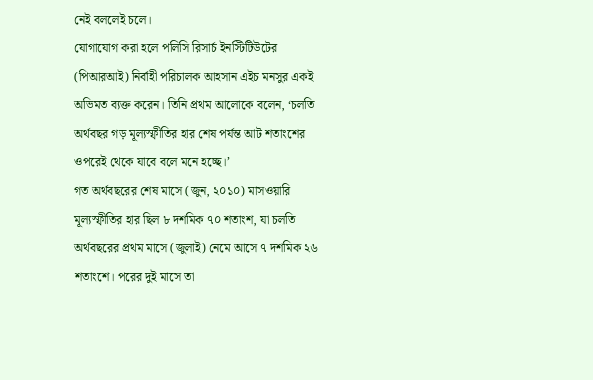নেই বললেই চলে।
যোগাযোগ করা হলে পলিসি রিসার্চ ইনস্টিটিউটের (পিআরআই) নির্বাহী পরিচালক আহসান এইচ মনসুর একই অভিমত ব্যক্ত করেন। তিনি প্রথম আলোকে বলেন, ‘চলতি অর্থবছর গড় মূল্যস্ফীতির হার শেষ পর্যন্ত আট শতাংশের ওপরেই থেকে যাবে বলে মনে হচ্ছে।’
গত অর্থবছরের শেষ মাসে (জুন, ২০১০) মাসওয়ারি মূল্যস্ফীতির হার ছিল ৮ দশমিক ৭০ শতাংশ, যা চলতি অর্থবছরের প্রথম মাসে (জুলাই) নেমে আসে ৭ দশমিক ২৬ শতাংশে। পরের দুই মাসে তা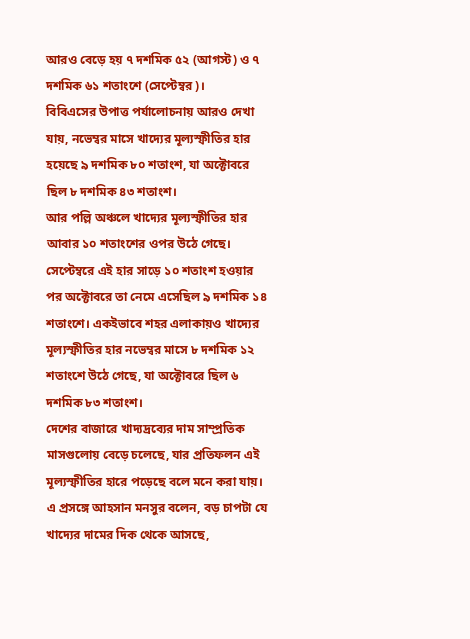আরও বেড়ে হয় ৭ দশমিক ৫২ (আগস্ট) ও ৭ দশমিক ৬১ শতাংশে (সেপ্টেম্বর)।
বিবিএসের উপাত্ত পর্যালোচনায় আরও দেখা যায়, নভেম্বর মাসে খাদ্যের মূল্যস্ফীতির হার হয়েছে ৯ দশমিক ৮০ শতাংশ, যা অক্টোবরে ছিল ৮ দশমিক ৪৩ শতাংশ।
আর পল্লি অঞ্চলে খাদ্যের মূল্যস্ফীতির হার আবার ১০ শতাংশের ওপর উঠে গেছে। সেপ্টেম্বরে এই হার সাড়ে ১০ শতাংশ হওয়ার পর অক্টোবরে তা নেমে এসেছিল ৯ দশমিক ১৪ শতাংশে। একইভাবে শহর এলাকায়ও খাদ্যের মূল্যস্ফীতির হার নভেম্বর মাসে ৮ দশমিক ১২ শতাংশে উঠে গেছে, যা অক্টোবরে ছিল ৬ দশমিক ৮৩ শতাংশ।
দেশের বাজারে খাদ্যদ্রব্যের দাম সাম্প্রতিক মাসগুলোয় বেড়ে চলেছে, যার প্রতিফলন এই মূল্যস্ফীতির হারে পড়েছে বলে মনে করা যায়।
এ প্রসঙ্গে আহসান মনসুর বলেন, বড় চাপটা যে খাদ্যের দামের দিক থেকে আসছে,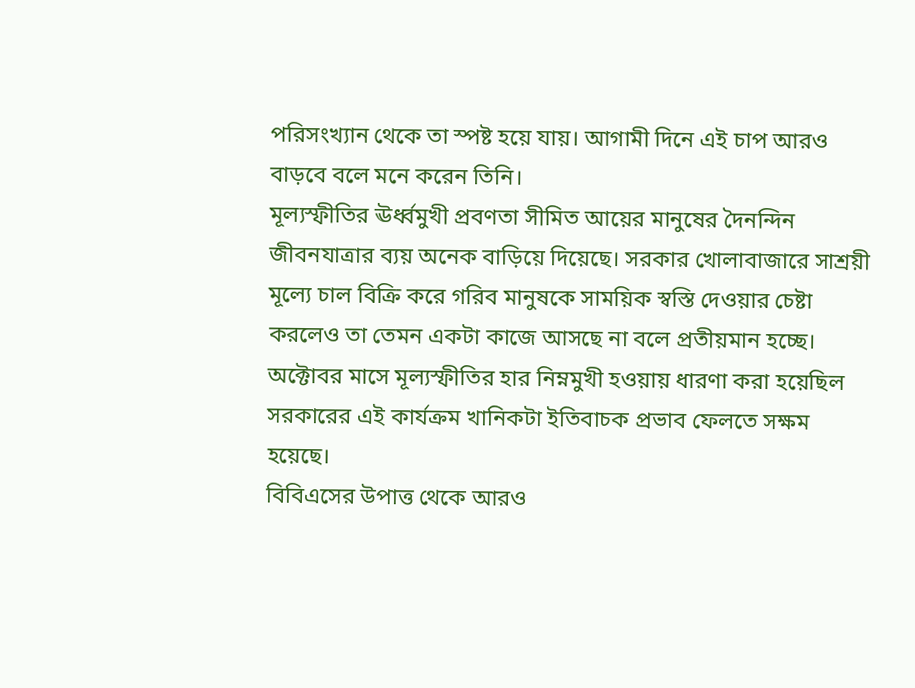পরিসংখ্যান থেকে তা স্পষ্ট হয়ে যায়। আগামী দিনে এই চাপ আরও বাড়বে বলে মনে করেন তিনি।
মূল্যস্ফীতির ঊর্ধ্বমুখী প্রবণতা সীমিত আয়ের মানুষের দৈনন্দিন জীবনযাত্রার ব্যয় অনেক বাড়িয়ে দিয়েছে। সরকার খোলাবাজারে সাশ্রয়ী মূল্যে চাল বিক্রি করে গরিব মানুষকে সাময়িক স্বস্তি দেওয়ার চেষ্টা করলেও তা তেমন একটা কাজে আসছে না বলে প্রতীয়মান হচ্ছে। অক্টোবর মাসে মূল্যস্ফীতির হার নিম্নমুখী হওয়ায় ধারণা করা হয়েছিল সরকারের এই কার্যক্রম খানিকটা ইতিবাচক প্রভাব ফেলতে সক্ষম হয়েছে।
বিবিএসের উপাত্ত থেকে আরও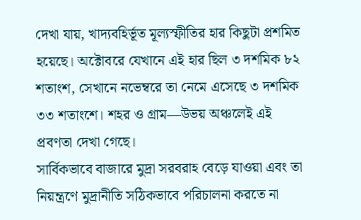দেখা যায়, খাদ্যবহির্ভূত মূল্যস্ফীতির হার কিছুটা প্রশমিত হয়েছে। অক্টোবরে যেখানে এই হার ছিল ৩ দশমিক ৮২ শতাংশ, সেখানে নভেম্বরে তা নেমে এসেছে ৩ দশমিক ৩৩ শতাংশে। শহর ও গ্রাম—উভয় অঞ্চলেই এই প্রবণতা দেখা গেছে।
সার্বিকভাবে বাজারে মুদ্রা সরবরাহ বেড়ে যাওয়া এবং তা নিয়ন্ত্রণে মুদ্রানীতি সঠিকভাবে পরিচালনা করতে না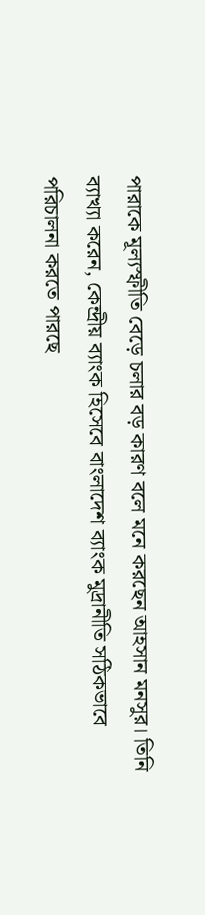পারাকে মূল্যস্ফীতি বেড়ে চলার বড় কারণ বলে মনে করছেন আহসান মনসুর। তিনি ব্যাখ্যা করেন, কেন্দ্রীয় ব্যাংক হিসেবে বাংলাদেশ ব্যাংক মুদ্রানীতি সঠিকভাবে পরিচালনা করতে পারছে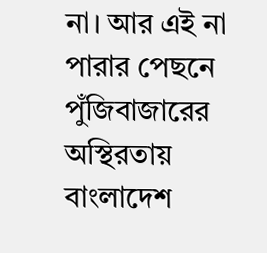না। আর এই না পারার পেছনে পুঁজিবাজারের অস্থিরতায় বাংলাদেশ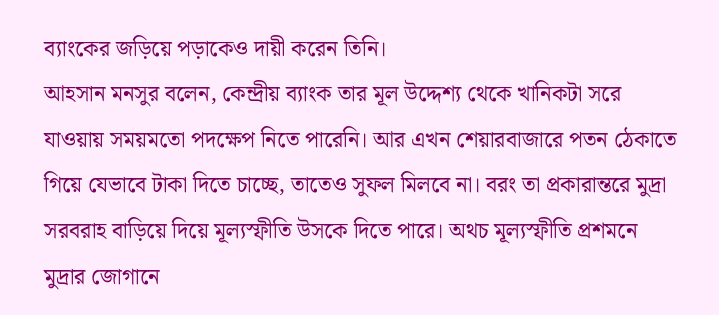ব্যাংকের জড়িয়ে পড়াকেও দায়ী করেন তিনি।
আহসান মনসুর বলেন, কেন্দ্রীয় ব্যাংক তার মূল উদ্দেশ্য থেকে খানিকটা সরে যাওয়ায় সময়মতো পদক্ষেপ নিতে পারেনি। আর এখন শেয়ারবাজারে পতন ঠেকাতে গিয়ে যেভাবে টাকা দিতে চাচ্ছে, তাতেও সুফল মিলবে না। বরং তা প্রকারান্তরে মুদ্রা সরবরাহ বাড়িয়ে দিয়ে মূল্যস্ফীতি উসকে দিতে পারে। অথচ মূল্যস্ফীতি প্রশমনে মুদ্রার জোগানে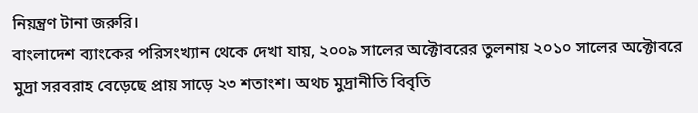নিয়ন্ত্রণ টানা জরুরি।
বাংলাদেশ ব্যাংকের পরিসংখ্যান থেকে দেখা যায়, ২০০৯ সালের অক্টোবরের তুলনায় ২০১০ সালের অক্টোবরে মুদ্রা সরবরাহ বেড়েছে প্রায় সাড়ে ২৩ শতাংশ। অথচ মুদ্রানীতি বিবৃতি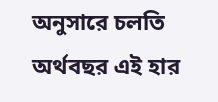অনুসারে চলতি অর্থবছর এই হার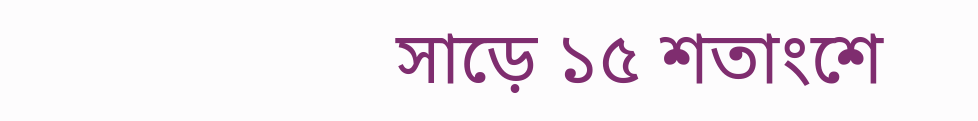সাড়ে ১৫ শতাংশে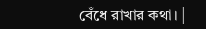বেঁধে রাখার কথা। |